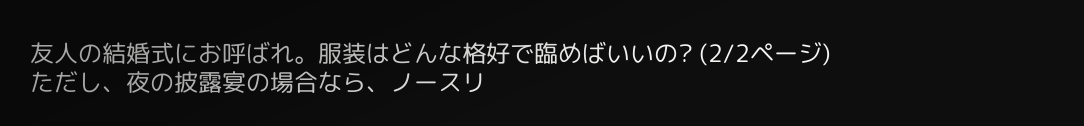友人の結婚式にお呼ばれ。服装はどんな格好で臨めばいいの? (2/2ページ)
ただし、夜の披露宴の場合なら、ノースリ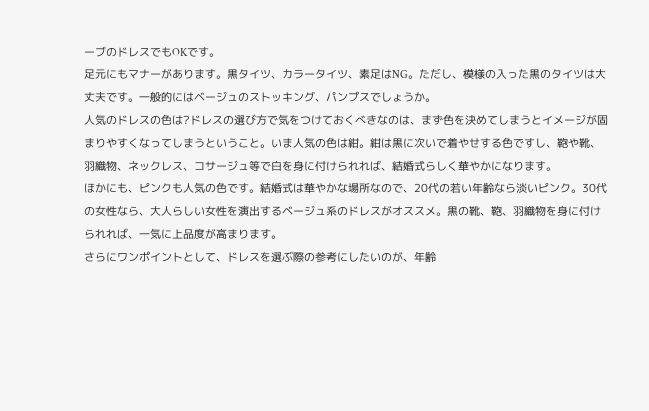ーブのドレスでもOKです。
足元にもマナーがあります。黒タイツ、カラータイツ、素足はNG。ただし、模様の入った黒のタイツは大丈夫です。一般的にはベージュのストッキング、パンプスでしょうか。
人気のドレスの色は?ドレスの選び方で気をつけておくべきなのは、まず色を決めてしまうとイメージが固まりやすくなってしまうということ。いま人気の色は紺。紺は黒に次いで着やせする色ですし、鞄や靴、羽織物、ネックレス、コサージュ等で白を身に付けられれば、結婚式らしく華やかになります。
ほかにも、ピンクも人気の色です。結婚式は華やかな場所なので、20代の若い年齢なら淡いピンク。30代の女性なら、大人らしい女性を演出するベージュ系のドレスがオススメ。黒の靴、鞄、羽織物を身に付けられれば、一気に上品度が高まります。
さらにワンポイントとして、ドレスを選ぶ際の参考にしたいのが、年齢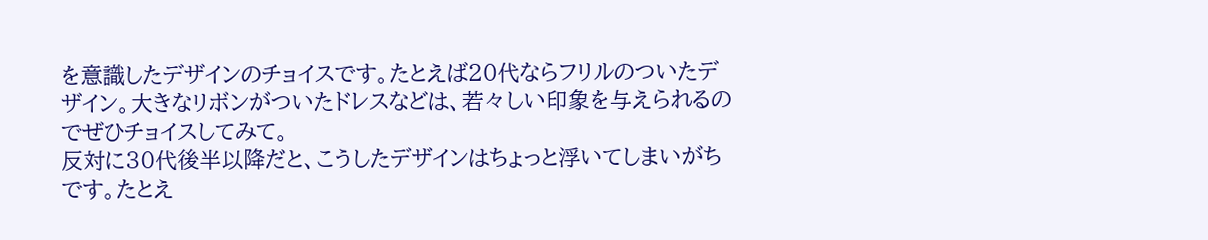を意識したデザインのチョイスです。たとえば20代ならフリルのついたデザイン。大きなリボンがついたドレスなどは、若々しい印象を与えられるのでぜひチョイスしてみて。
反対に30代後半以降だと、こうしたデザインはちょっと浮いてしまいがちです。たとえ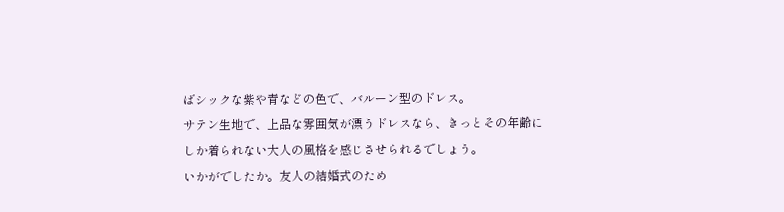ばシックな紫や青などの色で、バルーン型のドレス。
サテン生地で、上品な雰囲気が漂うドレスなら、きっとその年齢にしか着られない大人の風格を感じさせられるでしょう。
いかがでしたか。友人の結婚式のため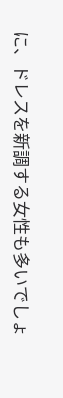に、ドレスを新調する女性も多いでしょ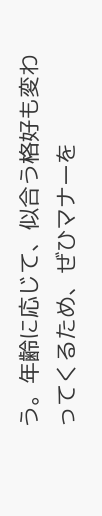う。年齢に応じて、似合う格好も変わってくるため、ぜひマナーを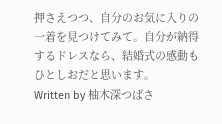押さえつつ、自分のお気に入りの一着を見つけてみて。自分が納得するドレスなら、結婚式の感動もひとしおだと思います。
Written by 柚木深つばさ